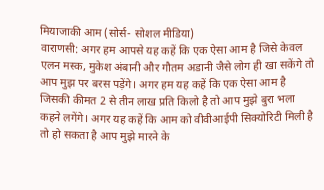मियाजाकी आम (सोर्स- सोशल मीडिया)
वाराणसी: अगर हम आपसे यह कहें कि एक ऐसा आम है जिसे केवल एलन मस्क, मुकेश अंबानी और गौतम अडानी जैसे लोग ही खा सकेंगे तो आप मुझ पर बरस पड़ेंगे। अगर हम यह कहें कि एक ऐसा आम है जिसकी कीमत 2 से तीन लाख प्रति किलो है तो आप मुझे बुरा भला कहने लगेंगे। अगर यह कहें कि आम को वीवीआईपी सिक्योरिटी मिली है तो हो सकता है आप मुझे मारने के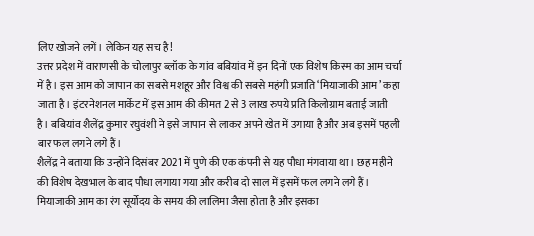लिए खोजने लगें। लेकिन यह सच है!
उत्तर प्रदेश में वाराणसी के चोलापुर ब्लॉक के गांव बबियांव में इन दिनों एक विशेष किस्म का आम चर्चा में है। इस आम को जापान का सबसे मशहूर और विश्व की सबसे महंगी प्रजाति ‘मियाजाकी आम’ कहा जाता है। इंटरनेशनल मार्केट में इस आम की कीमत 2 से 3 लाख रुपये प्रति किलोग्राम बताई जाती है। बबियांव शैलेंद्र कुमार रघुवंशी ने इसे जापान से लाकर अपने खेत में उगाया है और अब इसमें पहली बार फल लगने लगे हैं।
शैलेंद्र ने बताया कि उन्होंने दिसंबर 2021 में पुणे की एक कंपनी से यह पौधा मंगवाया था। छह महीने की विशेष देखभाल के बाद पौधा लगाया गया और करीब दो साल में इसमें फल लगने लगे हैं। मियाजाकी आम का रंग सूर्योदय के समय की लालिमा जैसा होता है और इसका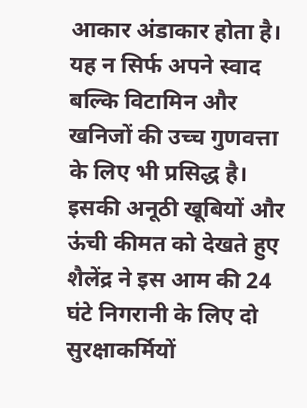आकार अंडाकार होता है। यह न सिर्फ अपने स्वाद बल्कि विटामिन और खनिजों की उच्च गुणवत्ता के लिए भी प्रसिद्ध है।
इसकी अनूठी खूबियों और ऊंची कीमत को देखते हुए शैलेंद्र ने इस आम की 24 घंटे निगरानी के लिए दो सुरक्षाकर्मियों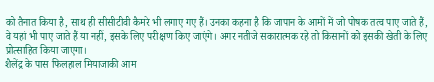को तैनात किया है, साथ ही सीसीटीवी कैमरे भी लगाए गए हैं। उनका कहना है कि जापान के आमों में जो पोषक तत्व पाए जाते हैं, वे यहां भी पाए जाते हैं या नहीं, इसके लिए परीक्षण किए जाएंगे। अगर नतीजे सकारात्मक रहे तो किसानों को इसकी खेती के लिए प्रोत्साहित किया जाएगा।
शैलेंद्र के पास फिलहाल मियाजाकी आम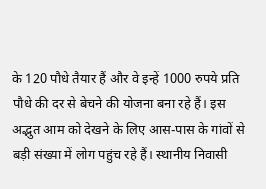के 120 पौधे तैयार हैं और वे इन्हें 1000 रुपये प्रति पौधे की दर से बेचने की योजना बना रहे हैं। इस अद्भुत आम को देखने के लिए आस-पास के गांवों से बड़ी संख्या में लोग पहुंच रहे हैं। स्थानीय निवासी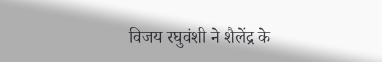विजय रघुवंशी ने शैलेंद्र के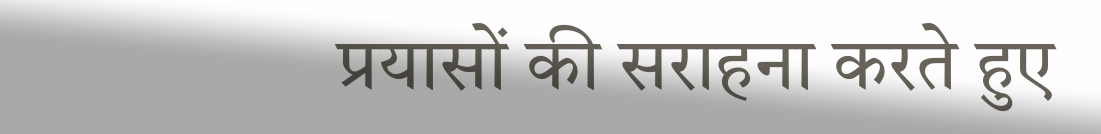प्रयासों की सराहना करते हुए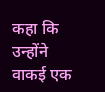कहा कि उन्होंने वाकई एक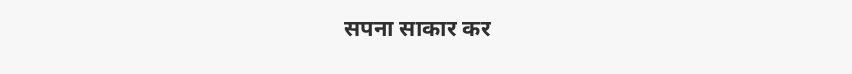सपना साकार कर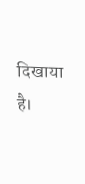दिखाया है।